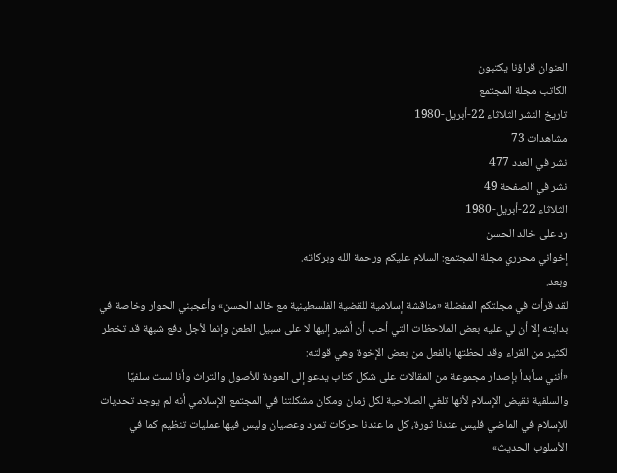العنوان قراؤنا يكتبون
الكاتب مجلة المجتمع
تاريخ النشر الثلاثاء 22-أبريل-1980
مشاهدات 73
نشر في العدد 477
نشر في الصفحة 49
الثلاثاء 22-أبريل-1980
رد على خالد الحسن
إخواني محرري مجلة المجتمع: السلام عليكم ورحمة الله وبركاته.
وبعد.
لقد قرأت في مجلتكم المفضلة «مناقشة إسلامية للقضية الفلسطينية مع خالد الحسن» وأعجبني الحوار وخاصة في بدايته إلا أن لي عليه بعض الملاحظات التي أحب أن أشير إليها لا على سبيل الطعن وإنما لأجل دفع شبهة قد تخطر لكثير من القراء وقد لحظتها بالفعل من بعض الإخوة وهي قولته:
«أنني سأبدأ بإصدار مجموعة من المقالات على شكل كتاب يدعو إلى العودة للأصول والتراث وأنا لست سلفيًا والسلفية نقيض الإسلام لأنها تلغي الصلاحية لكل زمان ومكان مشكلتنا في المجتمع الإسلامي أنه لم يوجد تحديات للإسلام في الماضي فليس عندنا ثورة، كل ما عندنا حركات تمرد وعصيان وليس فيها عمليات تنظيم كما في الأسلوب الحديث»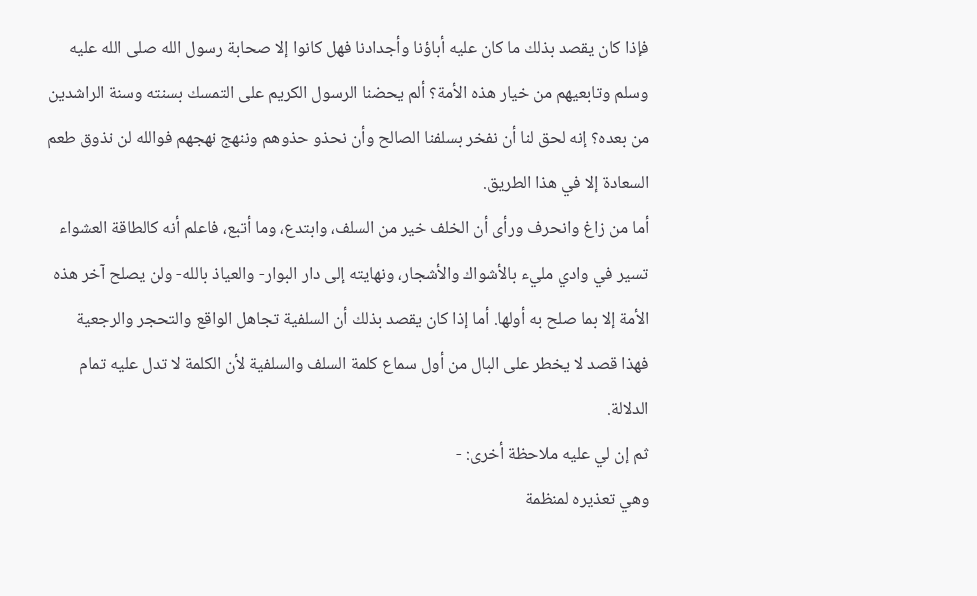فإذا كان يقصد بذلك ما كان عليه أباؤنا وأجدادنا فهل كانوا إلا صحابة رسول الله صلى الله عليه وسلم وتابعيهم من خيار هذه الأمة؟ ألم يحضنا الرسول الكريم على التمسك بسنته وسنة الراشدين من بعده؟ إنه لحق لنا أن نفخر بسلفنا الصالح وأن نحذو حذوهم وننهج نهجهم فوالله لن نذوق طعم السعادة إلا في هذا الطريق.
أما من زاغ وانحرف ورأى أن الخلف خير من السلف، وابتدع، وما أتبع، فاعلم أنه كالطاقة العشواء تسير في وادي مليء بالأشواك والأشجار، ونهايته إلى دار البوار- والعياذ بالله- ولن يصلح آخر هذه الأمة إلا بما صلح به أولها. أما إذا كان يقصد بذلك أن السلفية تجاهل الواقع والتحجر والرجعية فهذا قصد لا يخطر على البال من أول سماع كلمة السلف والسلفية لأن الكلمة لا تدل عليه تمام الدلالة.
ثم إن لي عليه ملاحظة أخرى: -
وهي تعذيره لمنظمة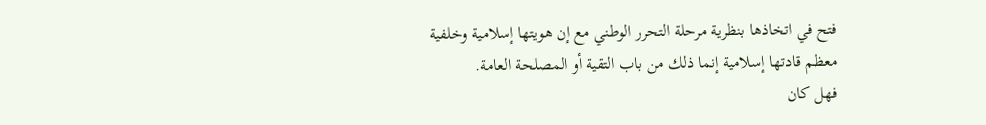فتح في اتخاذها بنظرية مرحلة التحرر الوطني مع إن هويتها إسلامية وخلفية معظم قادتها إسلامية إنما ذلك من باب التقية أو المصلحة العامة.
فهل كان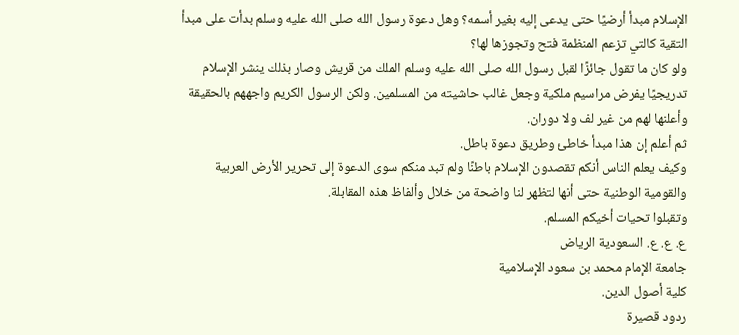الإسلام مبدأ أرضيًا حتى يدعى إليه بغير أسمه؟ وهل دعوة رسول الله صلى الله عليه وسلم بدأت على مبدأ التقية كالتي تزعم المنظمة فتح وتجوزها لها؟
ولو كان ما تقول جائزًا لقبل رسول الله صلى الله عليه وسلم الملك من قريش وصار بذلك ينشر الإسلام تدريجيًا يفرض مراسيم ملكية وجعل غالب حاشيته من المسلمين. ولكن الرسول الكريم واجههم بالحقيقة وأعلنها لهم من غير لف ولا دوران.
ثم أعلم إن هذا مبدأ خاطئ وطريق دعوة باطل.
وكيف يعلم الناس أنكم تقصدون الإسلام باطنًا ولم تبد منكم سوى الدعوة إلى تحرير الأرض العربية والقومية الوطنية حتى أنها لتظهر لنا واضحة من خلال وألفاظ هذه المقابلة.
وتقبلوا تحيات أخيكم المسلم.
ع. ع. ع. السعودية الرياض
جامعة الإمام محمد بن سعود الإسلامية
كلية أصول الدين.
ردود قصيرة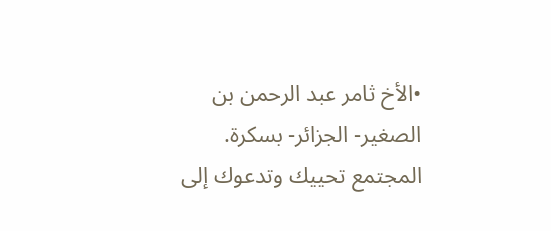•الأخ ثامر عبد الرحمن بن الصغير- الجزائر- بسكرة.
المجتمع تحييك وتدعوك إلى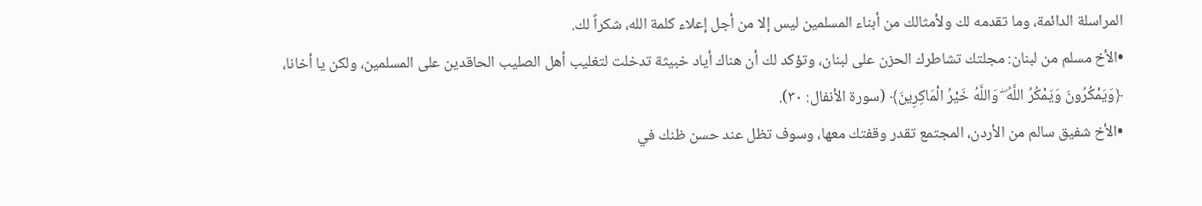المراسلة الدائمة، وما تقدمه لك ولأمثالك من أبناء المسلمين ليس إلا من أجل إعلاء كلمة الله، شكراً لك.
•الأخ مسلم من لبنان: مجلتك تشاطرك الحزن على لبنان، وتؤكد لك أن هناك أياد خبيثة تدخلت لتغليب أهل الصليب الحاقدين على المسلمين، ولكن يا أخانا، ﴿وَيَمْكُرُونَ وَيَمْكُرُ اللَّهُ ۖ وَاللَّهُ خَيْرُ الْمَاكِرِينَ﴾ (سورة الأنفال: ٣٠).
•الأخ شفيق سالم من الأردن، المجتمع تقدر وقفتك معها، وسوف تظل عند حسن ظنك في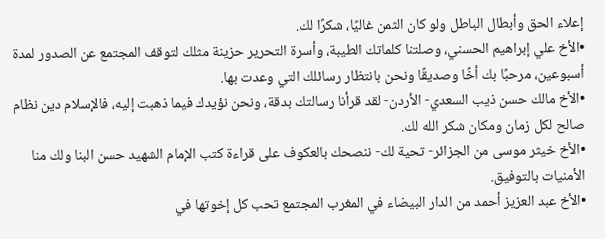إعلاء الحق وأبطال الباطل ولو كان الثمن غاليًا، شكرًا لك.
•الأخ علي إبراهيم الحسني، وصلتنا كلماتك الطيبة، وأسرة التحرير حزينة مثلك لتوقف المجتمع عن الصدور لمدة أسبوعين، مرحبًا بك أخًا وصديقًا ونحن بانتظار رسائلك التي وعدت بها.
•الأخ مالك حسن ذيب السعدي- الأردن- لقد قرأنا رسالتك بدقة، ونحن نؤيدك فيما ذهبت إليه، فالإسلام دین نظام صالح لكل زمان ومكان شكر الله لك.
•الأخ خيثر موسى من الجزائر- تحية لك- ننصحك بالعكوف على قراءة كتب الإمام الشهيد حسن البنا ولك منا الأمنيات بالتوفيق.
•الأخ عبد العزيز أحمد من الدار البيضاء في المغرب المجتمع تحب كل إخوتها في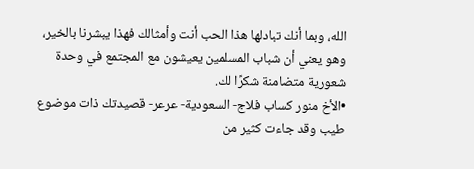الله، وبما أنك تبادلها هذا الحب أنت وأمثالك فهذا يبشرنا بالخير، وهو يعني أن شباب المسلمين يعيشون مع المجتمع في وحدة شعورية متضامنة شكرًا لك.
•الأخ منور كساب فلاج- السعودية- عرعر- قصيدتك ذات موضوع طيب وقد جاءت كثير من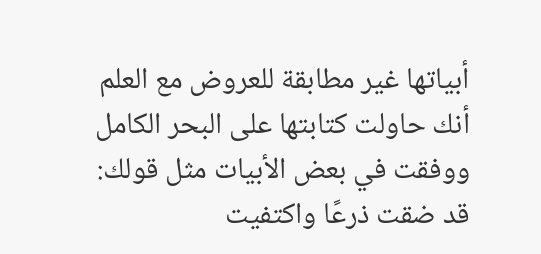أبياتها غير مطابقة للعروض مع العلم أنك حاولت كتابتها على البحر الكامل ووفقت في بعض الأبيات مثل قولك:
قد ضقت ذرعًا واكتفيت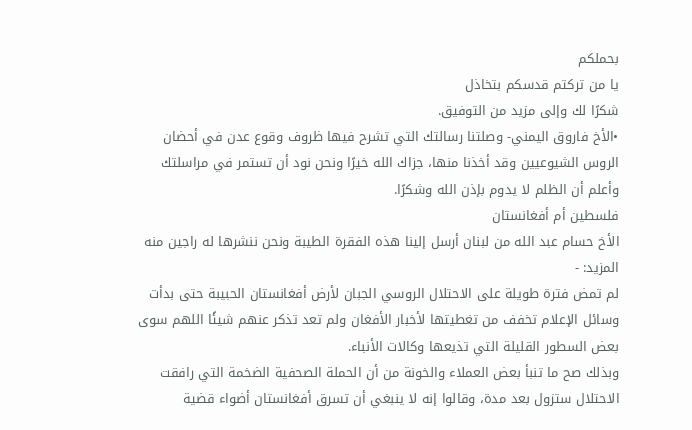بحملكم
يا من تركتم قدسكم بتخاذل
شكرًا لك وإلى مزيد من التوفيق.
•الأخ فاروق اليمني- وصلتنا رسالتك التي تشرح فيها ظروف وقوع عدن في أحضان الروس الشيوعيين وقد أخذنا منها، جزاك الله خيرًا ونحن نود أن تستمر في مراسلتك وأعلم أن الظلم لا يدوم بإذن الله وشكرًا.
فلسطين أم أفغانستان
الأخ حسام عبد الله من لبنان أرسل إلينا هذه الفقرة الطيبة ونحن ننشرها له راجين منه المزيد: -
لم تمض فترة طويلة على الاحتلال الروسي الجبان لأرض أفغانستان الحبيبة حتى بدأت وسائل الإعلام تخفف من تغطيتها لأخبار الأفغان ولم تعد تذكر عنهم شيئًا اللهم سوى بعض السطور القليلة التي تذيعها وكالات الأنباء.
وبذلك صح ما تنبأ بعض العملاء والخونة من أن الحملة الصحفية الضخمة التي رافقت الاحتلال ستزول بعد مدة، وقالوا إنه لا ينبغي أن تسرق أفغانستان أضواء قضية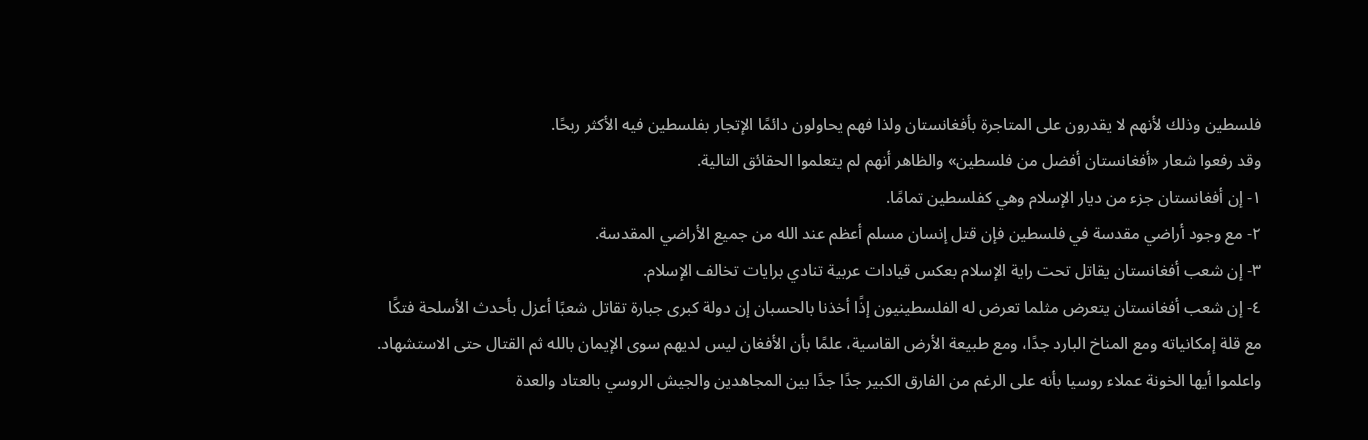فلسطين وذلك لأنهم لا يقدرون على المتاجرة بأفغانستان ولذا فهم يحاولون دائمًا الإتجار بفلسطين فيه الأكثر ربحًا.
وقد رفعوا شعار «أفغانستان أفضل من فلسطين» والظاهر أنهم لم يتعلموا الحقائق التالية.
۱- إن أفغانستان جزء من ديار الإسلام وهي كفلسطين تمامًا.
٢- مع وجود أراضي مقدسة في فلسطين فإن قتل إنسان مسلم أعظم عند الله من جميع الأراضي المقدسة.
٣- إن شعب أفغانستان يقاتل تحت راية الإسلام بعكس قيادات عربية تنادي برايات تخالف الإسلام.
٤- إن شعب أفغانستان يتعرض مثلما تعرض له الفلسطينيون إذًا أخذنا بالحسبان إن دولة كبرى جبارة تقاتل شعبًا أعزل بأحدث الأسلحة فتكًا مع قلة إمكانياته ومع المناخ البارد جدًا، ومع طبيعة الأرض القاسية، علمًا بأن الأفغان ليس لديهم سوى الإيمان بالله ثم القتال حتى الاستشهاد.
واعلموا أيها الخونة عملاء روسيا بأنه على الرغم من الفارق الكبير جدًا جدًا بين المجاهدين والجيش الروسي بالعتاد والعدة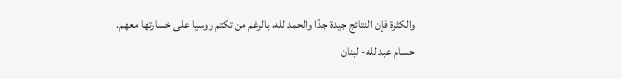والكثرة فإن النتائج جيدة جدًا والحمد لله، بالرغم من تكتم روسيا على خسارتها معهم.
حسام عبد لله- لبنان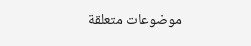موضوعات متعلقة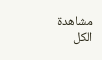مشاهدة الكل